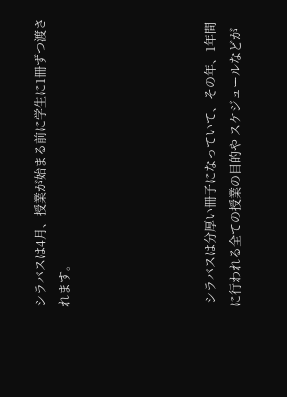シラバスは4月、授業が始まる前に学生に1冊ずつ渡されます。





 シラバスは分厚い冊子になっていて、その年、1年間に行われる全ての授業の目的や スケジュールなどが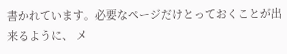書かれています。必要なページだけとっておくことが出来るように、 メ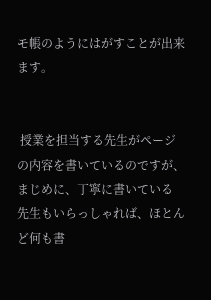モ帳のようにはがすことが出来ます。


 授業を担当する先生がページの内容を書いているのですが、まじめに、丁寧に書いている 先生もいらっしゃれば、ほとんど何も書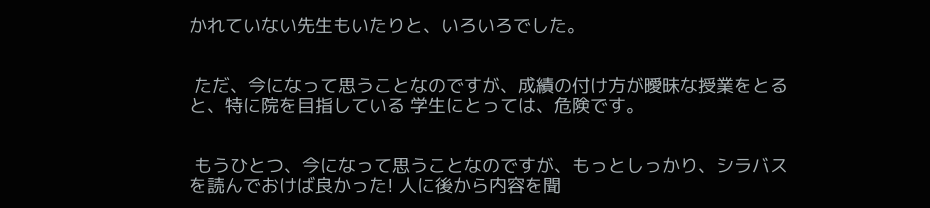かれていない先生もいたりと、いろいろでした。


 ただ、今になって思うことなのですが、成績の付け方が曖昧な授業をとると、特に院を目指している 学生にとっては、危険です。


 もうひとつ、今になって思うことなのですが、もっとしっかり、シラバスを読んでおけば良かった! 人に後から内容を聞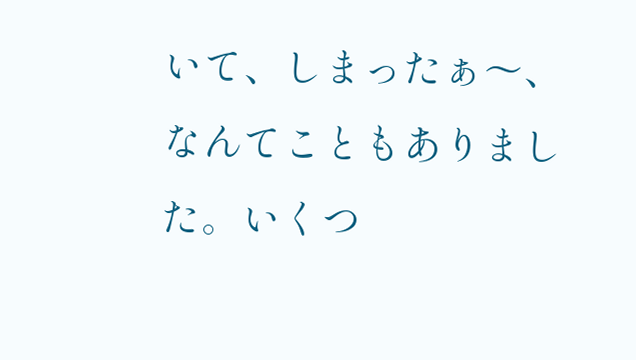いて、しまったぁ〜、なんてこともありました。いくつ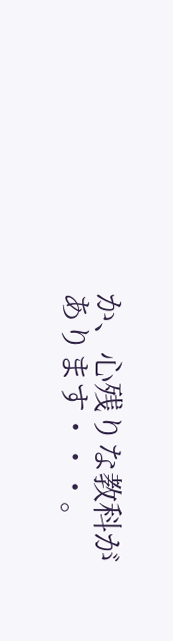か、心残りな教科があります・・・。